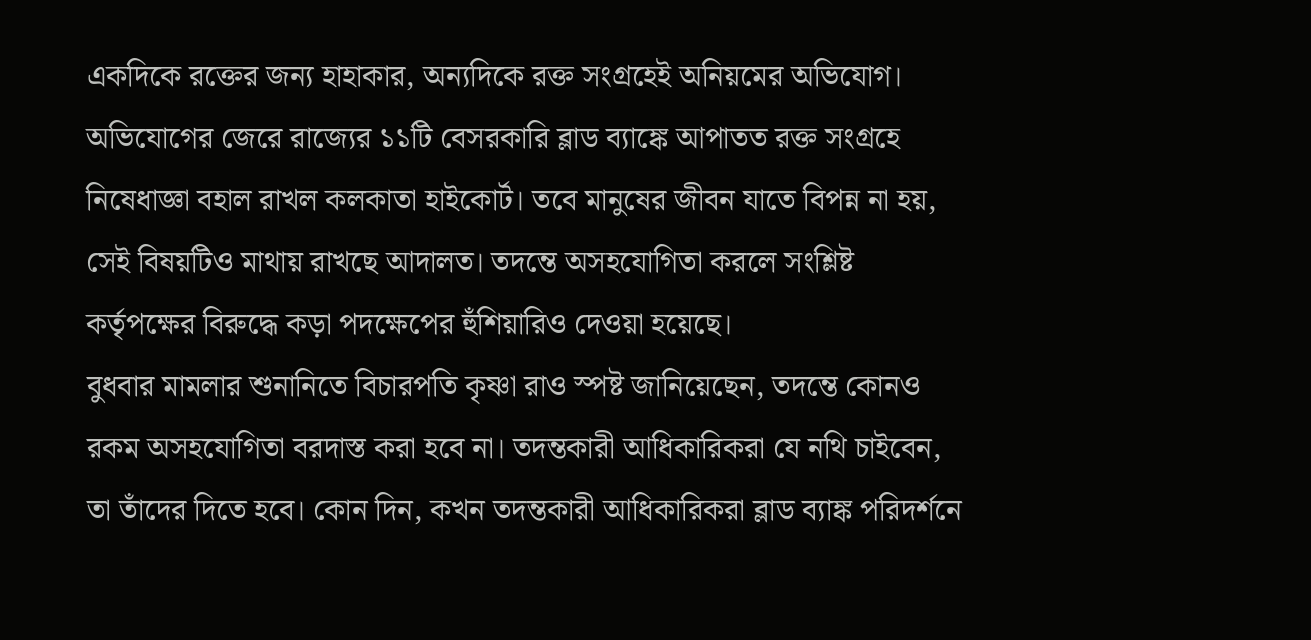একদিকে রক্তের জন্য হাহাকার, অন্যদিকে রক্ত সংগ্রহেই অনিয়মের অভিযোগ। অভিযোগের জেরে রাজ্যের ১১টি বেসরকারি ব্লাড ব্যাঙ্কে আপাতত রক্ত সংগ্রহে নিষেধাজ্ঞা বহাল রাখল কলকাতা হাইকোর্ট। তবে মানুষের জীবন যাতে বিপন্ন না হয়, সেই বিষয়টিও মাথায় রাখছে আদালত। তদন্তে অসহযোগিতা করলে সংশ্লিষ্ট কর্তৃপক্ষের বিরুদ্ধে কড়া পদক্ষেপের হুঁশিয়ারিও দেওয়া হয়েছে।
বুধবার মামলার শুনানিতে বিচারপতি কৃষ্ণা রাও স্পষ্ট জানিয়েছেন, তদন্তে কোনও রকম অসহযোগিতা বরদাস্ত করা হবে না। তদন্তকারী আধিকারিকরা যে নথি চাইবেন, তা তাঁদের দিতে হবে। কোন দিন, কখন তদন্তকারী আধিকারিকরা ব্লাড ব্যাঙ্ক পরিদর্শনে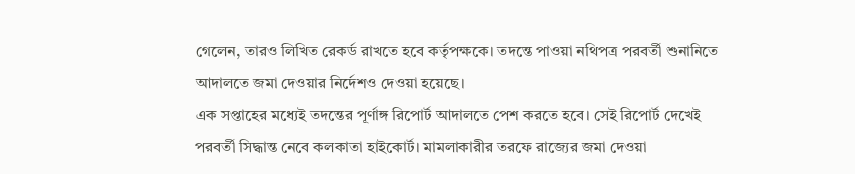গেলেন, তারও লিখিত রেকর্ড রাখতে হবে কর্তৃপক্ষকে। তদন্তে পাওয়া নথিপত্র পরবর্তী শুনানিতে আদালতে জমা দেওয়ার নির্দেশও দেওয়া হয়েছে।
এক সপ্তাহের মধ্যেই তদন্তের পূর্ণাঙ্গ রিপোর্ট আদালতে পেশ করতে হবে। সেই রিপোর্ট দেখেই পরবর্তী সিদ্ধান্ত নেবে কলকাতা হাইকোর্ট। মামলাকারীর তরফে রাজ্যের জমা দেওয়া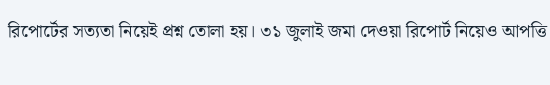রিপোর্টের সত্যতা নিয়েই প্রশ্ন তোলা হয়। ৩১ জুলাই জমা দেওয়া রিপোর্ট নিয়েও আপত্তি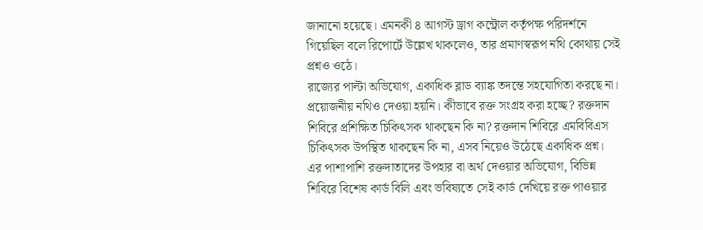জানানো হয়েছে। এমনকী ৪ আগস্ট ড্রাগ কন্ট্রোল কর্তৃপক্ষ পরিদর্শনে গিয়েছিল বলে রিপোর্টে উল্লেখ থাকলেও, তার প্রমাণস্বরূপ নথি কোথায় সেই প্রশ্নও ওঠে।
রাজ্যের পাল্টা অভিযোগ, একাধিক ব্লাড ব্যাঙ্ক তদন্তে সহযোগিতা করছে না। প্রয়োজনীয় নথিও দেওয়া হয়নি। কীভাবে রক্ত সংগ্রহ করা হচ্ছে? রক্তদান শিবিরে প্রশিক্ষিত চিকিৎসক থাকছেন কি না? রক্তদান শিবিরে এমবিবিএস চিকিৎসক উপস্থিত থাকছেন কি না, এসব নিয়েও উঠেছে একাধিক প্রশ্ন।
এর পাশাপাশি রক্তদাতাদের উপহার বা অর্থ দেওয়ার অভিযোগ, বিভিন্ন শিবিরে বিশেষ কার্ড বিলি এবং ভবিষ্যতে সেই কার্ড দেখিয়ে রক্ত পাওয়ার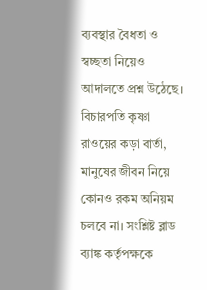ব্যবস্থার বৈধতা ও স্বচ্ছতা নিয়েও আদালতে প্রশ্ন উঠেছে। বিচারপতি কৃষ্ণা রাওয়ের কড়া বার্তা, মানুষের জীবন নিয়ে কোনও রকম অনিয়ম চলবে না। সংশ্লিষ্ট ব্লাড ব্যাঙ্ক কর্তৃপক্ষকে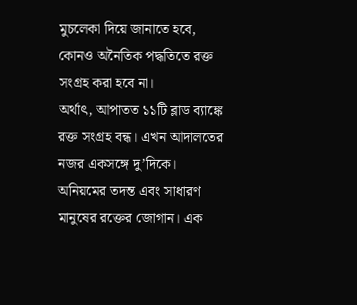মুচলেকা দিয়ে জানাতে হবে, কোনও অনৈতিক পদ্ধতিতে রক্ত সংগ্রহ করা হবে না।
অর্থাৎ, আপাতত ১১টি ব্লাড ব্যাঙ্কে রক্ত সংগ্রহ বন্ধ। এখন আদালতের নজর একসঙ্গে দু’দিকে। অনিয়মের তদন্ত এবং সাধারণ মানুষের রক্তের জোগান। এক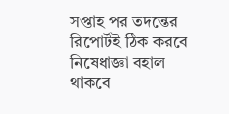সপ্তাহ পর তদন্তের রিপোর্টই ঠিক করবে নিষেধাজ্ঞা বহাল থাকবে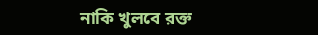নাকি খুলবে রক্ত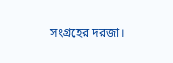সংগ্রহের দরজা।